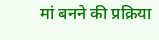मां बनने की प्रक्रिया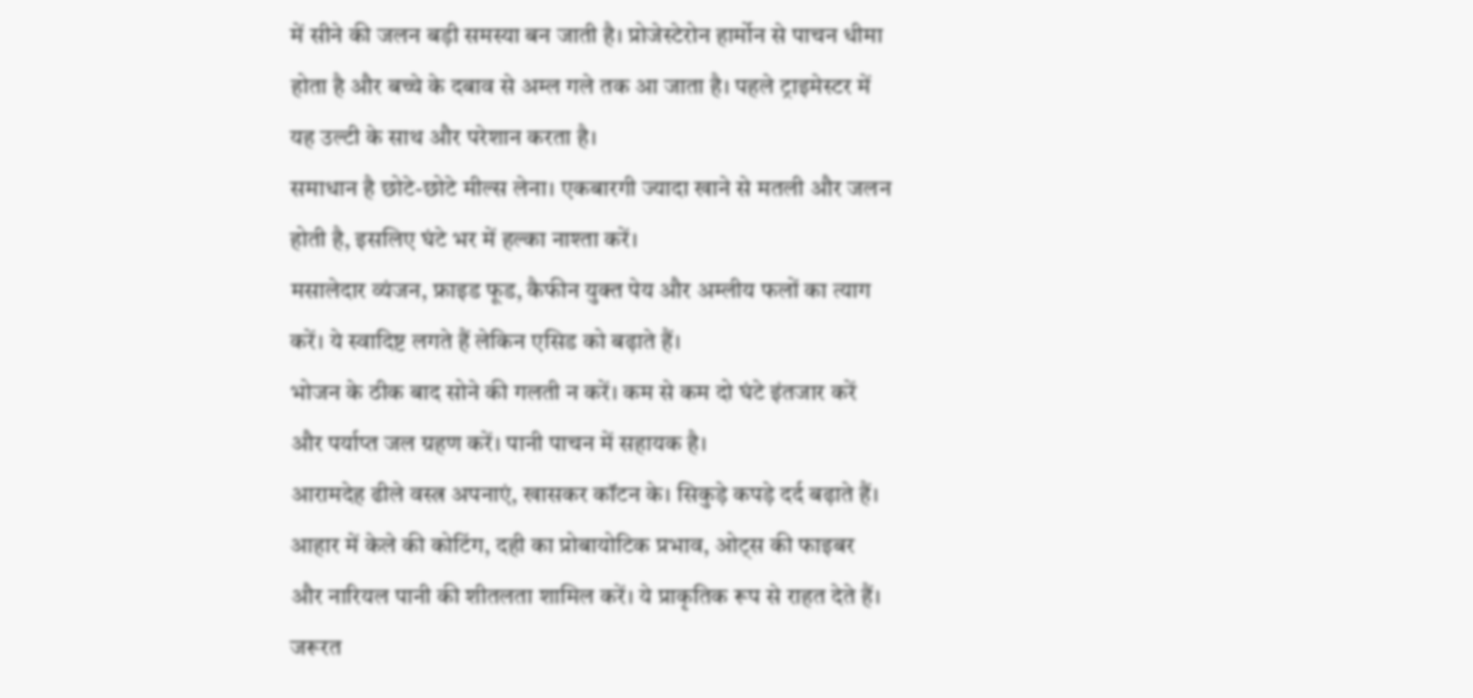में सीने की जलन बड़ी समस्या बन जाती है। प्रोजेस्टेरोन हार्मोन से पाचन धीमा होता है और बच्चे के दबाव से अम्ल गले तक आ जाता है। पहले ट्राइमेस्टर में यह उल्टी के साथ और परेशान करता है।
समाधान है छोटे-छोटे मील्स लेना। एकबारगी ज्यादा खाने से मतली और जलन होती है, इसलिए घंटे भर में हल्का नाश्ता करें।
मसालेदार व्यंजन, फ्राइड फूड, कैफीन युक्त पेय और अम्लीय फलों का त्याग करें। ये स्वादिष्ट लगते हैं लेकिन एसिड को बढ़ाते हैं।
भोजन के ठीक बाद सोने की गलती न करें। कम से कम दो घंटे इंतजार करें और पर्याप्त जल ग्रहण करें। पानी पाचन में सहायक है।
आरामदेह ढीले वस्त्र अपनाएं, खासकर कॉटन के। सिकुड़े कपड़े दर्द बढ़ाते हैं।
आहार में केले की कोटिंग, दही का प्रोबायोटिक प्रभाव, ओट्स की फाइबर और नारियल पानी की शीतलता शामिल करें। ये प्राकृतिक रूप से राहत देते हैं। जरूरत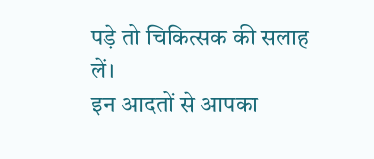पड़े तो चिकित्सक की सलाह लें।
इन आदतों से आपका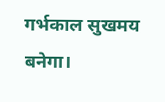गर्भकाल सुखमय बनेगा।